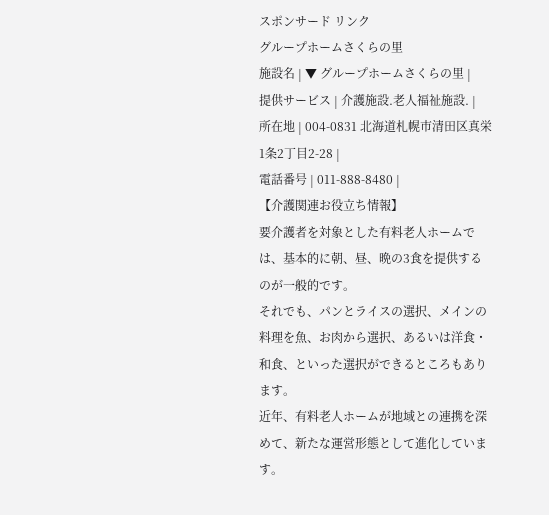スポンサード リンク
グループホームさくらの里
施設名 | ▼ グループホームさくらの里 |
提供サービス | 介護施設.老人福祉施設. |
所在地 | 004-0831 北海道札幌市清田区真栄1条2丁目2-28 |
電話番号 | 011-888-8480 |
【介護関連お役立ち情報】
要介護者を対象とした有料老人ホームでは、基本的に朝、昼、晩の3食を提供するのが一般的です。
それでも、パンとライスの選択、メインの料理を魚、お肉から選択、あるいは洋食・和食、といった選択ができるところもあります。
近年、有料老人ホームが地域との連携を深めて、新たな運営形態として進化しています。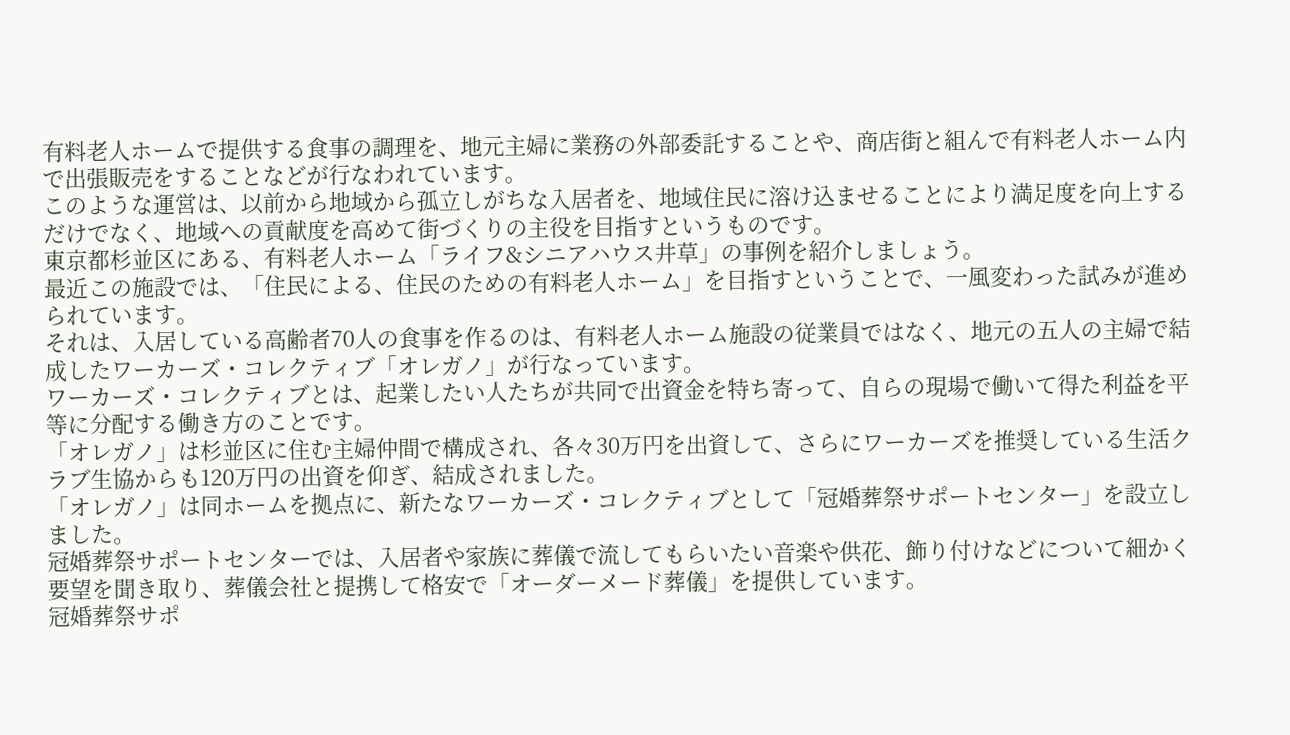有料老人ホームで提供する食事の調理を、地元主婦に業務の外部委託することや、商店街と組んで有料老人ホーム内で出張販売をすることなどが行なわれています。
このような運営は、以前から地域から孤立しがちな入居者を、地域住民に溶け込ませることにより満足度を向上するだけでなく、地域への貢献度を高めて街づくりの主役を目指すというものです。
東京都杉並区にある、有料老人ホーム「ライフ&シニアハウス井草」の事例を紹介しましょう。
最近この施設では、「住民による、住民のための有料老人ホーム」を目指すということで、一風変わった試みが進められています。
それは、入居している高齢者70人の食事を作るのは、有料老人ホーム施設の従業員ではなく、地元の五人の主婦で結成したワーカーズ・コレクティブ「オレガノ」が行なっています。
ワーカーズ・コレクティブとは、起業したい人たちが共同で出資金を特ち寄って、自らの現場で働いて得た利益を平等に分配する働き方のことです。
「オレガノ」は杉並区に住む主婦仲間で構成され、各々30万円を出資して、さらにワーカーズを推奨している生活クラブ生協からも120万円の出資を仰ぎ、結成されました。
「オレガノ」は同ホームを拠点に、新たなワーカーズ・コレクティブとして「冠婚葬祭サポートセンター」を設立しました。
冠婚葬祭サポートセンターでは、入居者や家族に葬儀で流してもらいたい音楽や供花、飾り付けなどについて細かく要望を聞き取り、葬儀会社と提携して格安で「オーダーメード葬儀」を提供しています。
冠婚葬祭サポ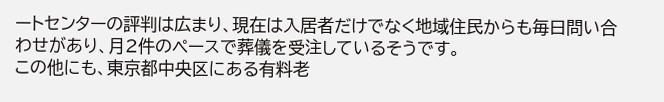ートセンターの評判は広まり、現在は入居者だけでなく地域住民からも毎日問い合わせがあり、月2件のペースで葬儀を受注しているそうです。
この他にも、東京都中央区にある有料老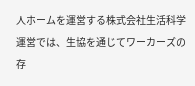人ホームを運営する株式会社生活科学運営では、生協を通じてワーカーズの存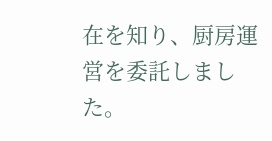在を知り、厨房運営を委託しました。